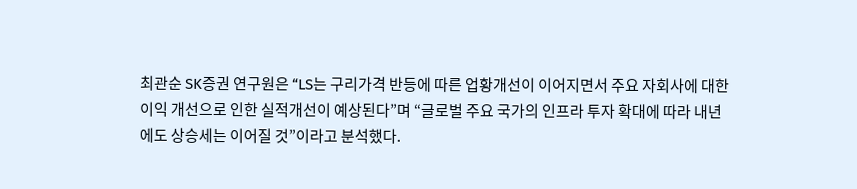최관순 SK증권 연구원은 “LS는 구리가격 반등에 따른 업황개선이 이어지면서 주요 자회사에 대한 이익 개선으로 인한 실적개선이 예상된다”며 “글로벌 주요 국가의 인프라 투자 확대에 따라 내년에도 상승세는 이어질 것”이라고 분석했다.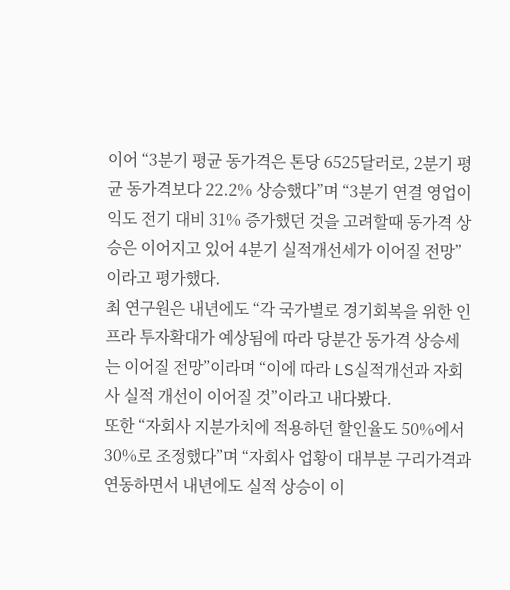이어 “3분기 평균 동가격은 톤당 6525달러로, 2분기 평균 동가격보다 22.2% 상승했다”며 “3분기 연결 영업이익도 전기 대비 31% 증가했던 것을 고려할때 동가격 상승은 이어지고 있어 4분기 실적개선세가 이어질 전망”이라고 평가했다.
최 연구원은 내년에도 “각 국가별로 경기회복을 위한 인프라 투자확대가 예상됨에 따라 당분간 동가격 상승세는 이어질 전망”이라며 “이에 따라 LS실적개선과 자회사 실적 개선이 이어질 것”이라고 내다봤다.
또한 “자회사 지분가치에 적용하던 할인율도 50%에서 30%로 조정했다”며 “자회사 업황이 대부분 구리가격과 연동하면서 내년에도 실적 상승이 이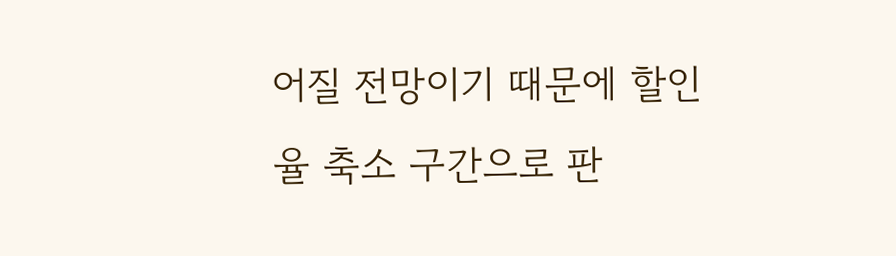어질 전망이기 때문에 할인율 축소 구간으로 판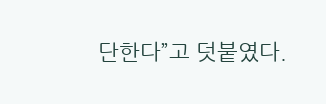단한다”고 덧붙였다.